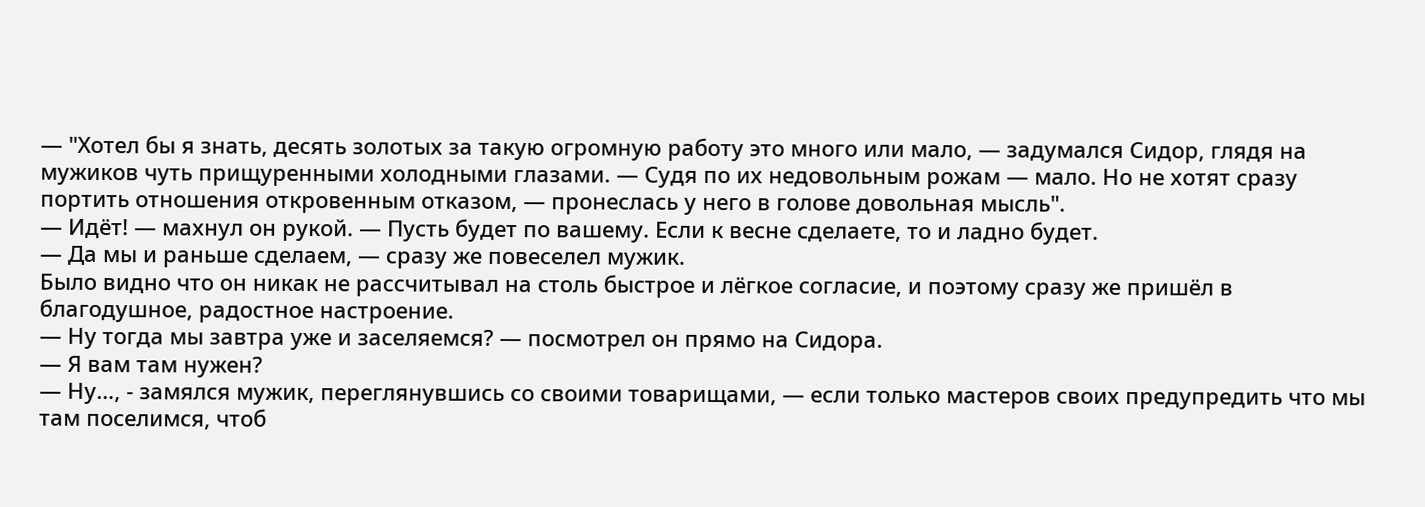— "Хотел бы я знать, десять золотых за такую огромную работу это много или мало, — задумался Сидор, глядя на мужиков чуть прищуренными холодными глазами. — Судя по их недовольным рожам — мало. Но не хотят сразу портить отношения откровенным отказом, — пронеслась у него в голове довольная мысль".
— Идёт! — махнул он рукой. — Пусть будет по вашему. Если к весне сделаете, то и ладно будет.
— Да мы и раньше сделаем, — сразу же повеселел мужик.
Было видно что он никак не рассчитывал на столь быстрое и лёгкое согласие, и поэтому сразу же пришёл в благодушное, радостное настроение.
— Ну тогда мы завтра уже и заселяемся? — посмотрел он прямо на Сидора.
— Я вам там нужен?
— Ну…, - замялся мужик, переглянувшись со своими товарищами, — если только мастеров своих предупредить что мы там поселимся, чтоб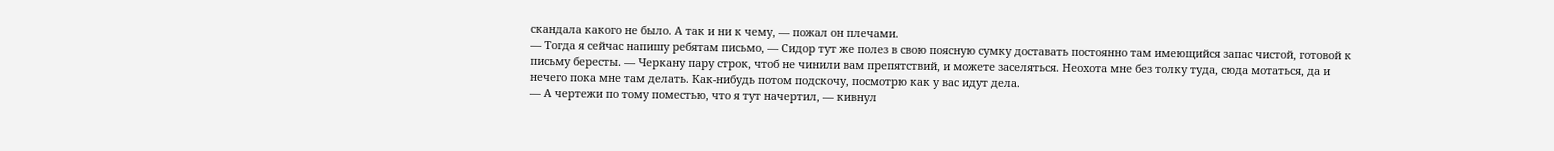скандала какого не было. А так и ни к чему, — пожал он плечами.
— Тогда я сейчас напишу ребятам письмо, — Сидор тут же полез в свою поясную сумку доставать постоянно там имеющийся запас чистой, готовой к письму бересты. — Черкану пару строк, чтоб не чинили вам препятствий, и можете заселяться. Неохота мне без толку туда, сюда мотаться, да и нечего пока мне там делать. Как-нибудь потом подскочу, посмотрю как у вас идут дела.
— А чертежи по тому поместью, что я тут начертил, — кивнул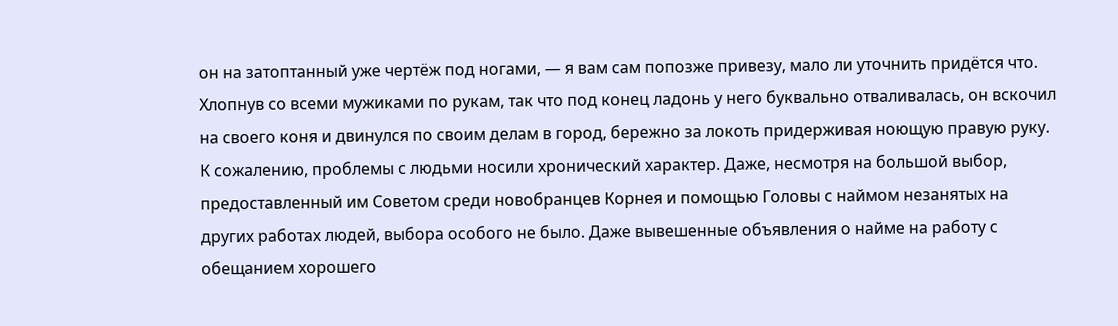он на затоптанный уже чертёж под ногами, — я вам сам попозже привезу, мало ли уточнить придётся что.
Хлопнув со всеми мужиками по рукам, так что под конец ладонь у него буквально отваливалась, он вскочил на своего коня и двинулся по своим делам в город, бережно за локоть придерживая ноющую правую руку.
К сожалению, проблемы с людьми носили хронический характер. Даже, несмотря на большой выбор, предоставленный им Советом среди новобранцев Корнея и помощью Головы с наймом незанятых на других работах людей, выбора особого не было. Даже вывешенные объявления о найме на работу с обещанием хорошего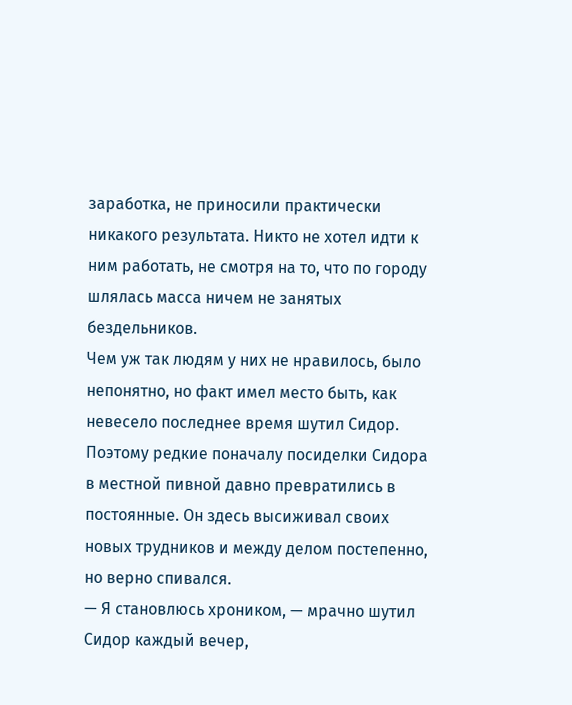заработка, не приносили практически никакого результата. Никто не хотел идти к ним работать, не смотря на то, что по городу шлялась масса ничем не занятых бездельников.
Чем уж так людям у них не нравилось, было непонятно, но факт имел место быть, как невесело последнее время шутил Сидор.
Поэтому редкие поначалу посиделки Сидора в местной пивной давно превратились в постоянные. Он здесь высиживал своих новых трудников и между делом постепенно, но верно спивался.
— Я становлюсь хроником, — мрачно шутил Сидор каждый вечер,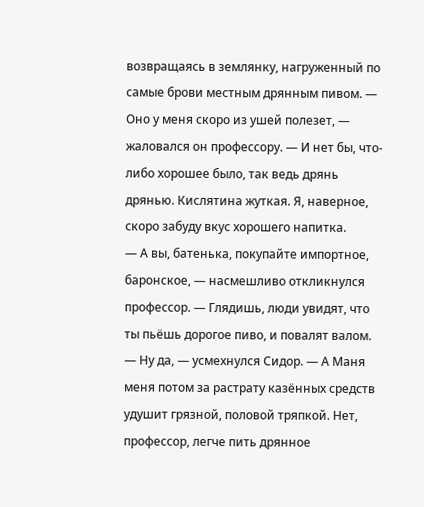возвращаясь в землянку, нагруженный по самые брови местным дрянным пивом. — Оно у меня скоро из ушей полезет, — жаловался он профессору. — И нет бы, что-либо хорошее было, так ведь дрянь дрянью. Кислятина жуткая. Я, наверное, скоро забуду вкус хорошего напитка.
— А вы, батенька, покупайте импортное, баронское, — насмешливо откликнулся профессор. — Глядишь, люди увидят, что ты пьёшь дорогое пиво, и повалят валом.
— Ну да, — усмехнулся Сидор. — А Маня меня потом за растрату казённых средств удушит грязной, половой тряпкой. Нет, профессор, легче пить дрянное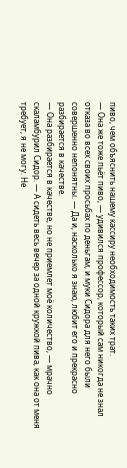пиво, чем объяснить нашему кассиру необходимость таких трат.
— Она же тоже пьёт пиво, — удивился профессор, который сам никогда не знал отказа во всех своих просьбах по деньгам, и муки Сидора для него были совершенно непонятны. — Да и, насколько я знаю, любит его и прекрасно разбирается в качестве.
— Она разбирается в качестве, но не приемлет моё количество, — мрачно скаламбурил Сидор. — А сидеть весь вечер за одной кружкой пива, как она от меня требует, я не могу. Не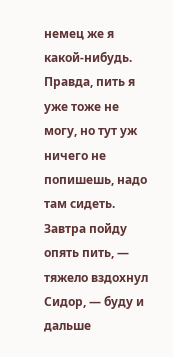немец же я какой-нибудь. Правда, пить я уже тоже не могу, но тут уж ничего не попишешь, надо там сидеть. Завтра пойду опять пить, — тяжело вздохнул Сидор, — буду и дальше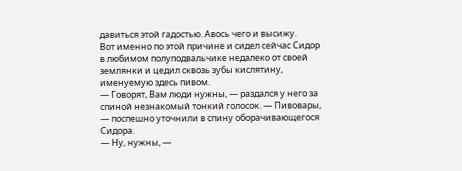давиться этой гадостью. Авось чего и высижу.
Вот именно по этой причине и сидел сейчас Сидор в любимом полуподвальчике недалеко от своей землянки и цедил сквозь зубы кислятину, именуемую здесь пивом.
— Говорят, Вам люди нужны, — раздался у него за спиной незнакомый тонкий голосок. — Пивовары, — поспешно уточнили в спину оборачивающегося Сидора.
— Ну, нужны, —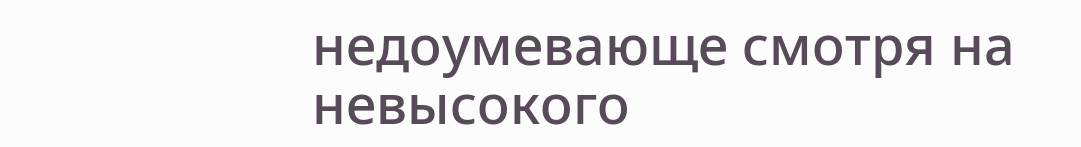недоумевающе смотря на невысокого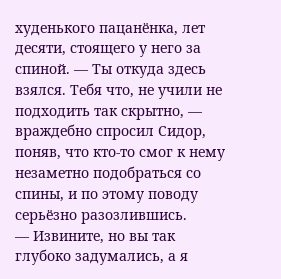худенького пацанёнка, лет десяти, стоящего у него за спиной. — Ты откуда здесь взялся. Тебя что, не учили не подходить так скрытно, — враждебно спросил Сидор, поняв, что кто-то смог к нему незаметно подобраться со спины, и по этому поводу серьёзно разозлившись.
— Извините, но вы так глубоко задумались, а я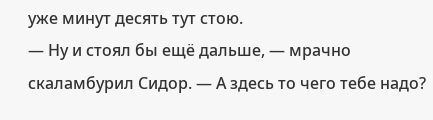уже минут десять тут стою.
— Ну и стоял бы ещё дальше, — мрачно скаламбурил Сидор. — А здесь то чего тебе надо?